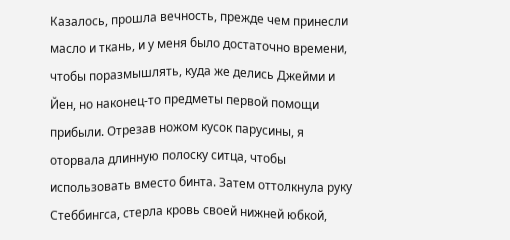Казалось, прошла вечность, прежде чем принесли масло и ткань, и у меня было достаточно времени, чтобы поразмышлять, куда же делись Джейми и Йен, но наконец-то предметы первой помощи прибыли. Отрезав ножом кусок парусины, я оторвала длинную полоску ситца, чтобы использовать вместо бинта. Затем оттолкнула руку Стеббингса, стерла кровь своей нижней юбкой,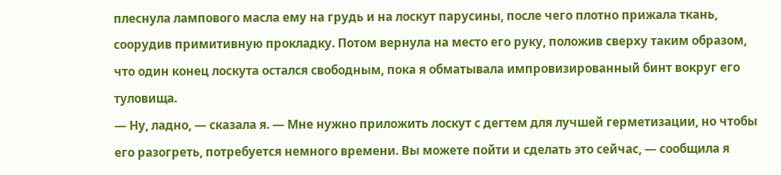плеснула лампового масла ему на грудь и на лоскут парусины, после чего плотно прижала ткань, соорудив примитивную прокладку. Потом вернула на место его руку, положив сверху таким образом, что один конец лоскута остался свободным, пока я обматывала импровизированный бинт вокруг его туловища.
— Ну, ладно, — сказала я. — Мне нужно приложить лоскут с дегтем для лучшей герметизации, но чтобы его разогреть, потребуется немного времени. Вы можете пойти и сделать это сейчас, — сообщила я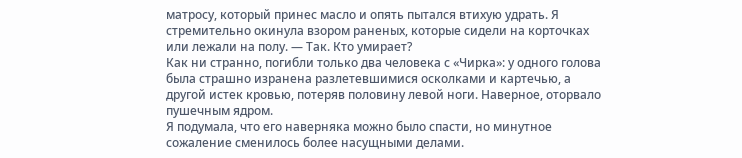матросу, который принес масло и опять пытался втихую удрать. Я стремительно окинула взором раненых, которые сидели на корточках или лежали на полу. — Так. Кто умирает?
Как ни странно, погибли только два человека с «Чирка»: у одного голова была страшно изранена разлетевшимися осколками и картечью, а другой истек кровью, потеряв половину левой ноги. Наверное, оторвало пушечным ядром.
Я подумала, что его наверняка можно было спасти, но минутное сожаление сменилось более насущными делами.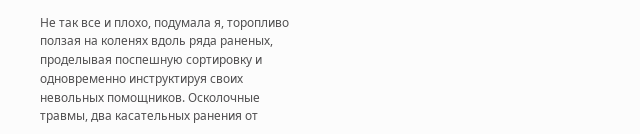Не так все и плохо, подумала я, торопливо ползая на коленях вдоль ряда раненых, проделывая поспешную сортировку и одновременно инструктируя своих невольных помощников. Осколочные травмы, два касательных ранения от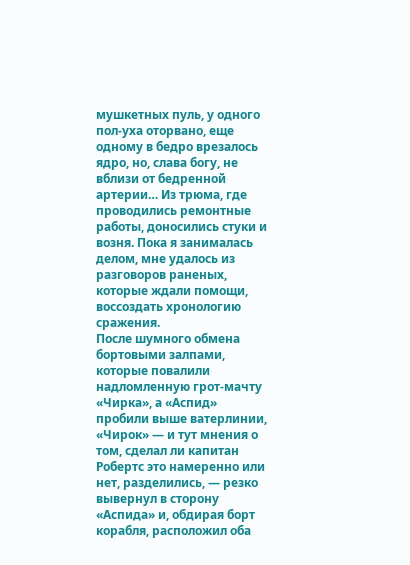мушкетных пуль, у одного пол-уха оторвано, еще одному в бедро врезалось ядро, но, слава богу, не вблизи от бедренной артерии… Из трюма, где проводились ремонтные работы, доносились стуки и возня. Пока я занималась делом, мне удалось из разговоров раненых, которые ждали помощи, воссоздать хронологию сражения.
После шумного обмена бортовыми залпами, которые повалили надломленную грот-мачту «Чирка», а «Аспид» пробили выше ватерлинии, «Чирок» — и тут мнения о том, сделал ли капитан Робертс это намеренно или нет, разделились, — резко вывернул в сторону «Аспида» и, обдирая борт корабля, расположил оба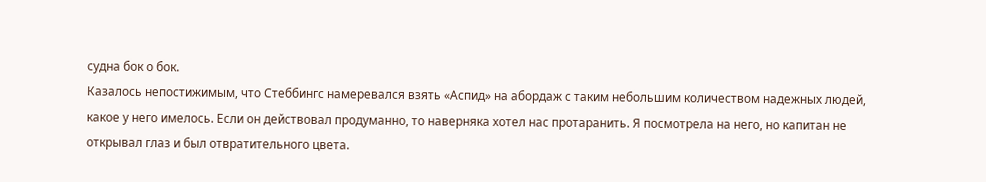судна бок о бок.
Казалось непостижимым, что Стеббингс намеревался взять «Аспид» на абордаж с таким небольшим количеством надежных людей, какое у него имелось. Если он действовал продуманно, то наверняка хотел нас протаранить. Я посмотрела на него, но капитан не открывал глаз и был отвратительного цвета.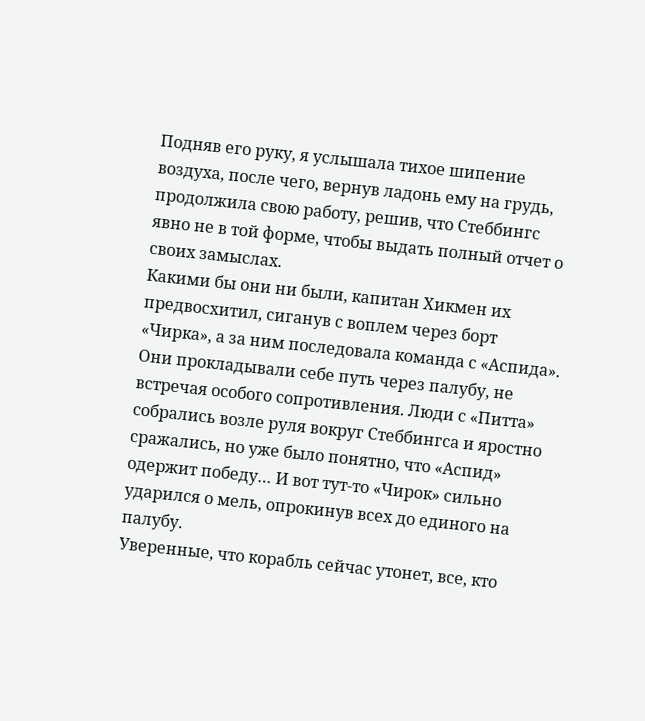Подняв его руку, я услышала тихое шипение воздуха, после чего, вернув ладонь ему на грудь, продолжила свою работу, решив, что Стеббингс явно не в той форме, чтобы выдать полный отчет о своих замыслах.
Какими бы они ни были, капитан Хикмен их предвосхитил, сиганув с воплем через борт «Чирка», а за ним последовала команда с «Аспида». Они прокладывали себе путь через палубу, не встречая особого сопротивления. Люди с «Питта» собрались возле руля вокруг Стеббингса и яростно сражались, но уже было понятно, что «Аспид» одержит победу… И вот тут-то «Чирок» сильно ударился о мель, опрокинув всех до единого на палубу.
Уверенные, что корабль сейчас утонет, все, кто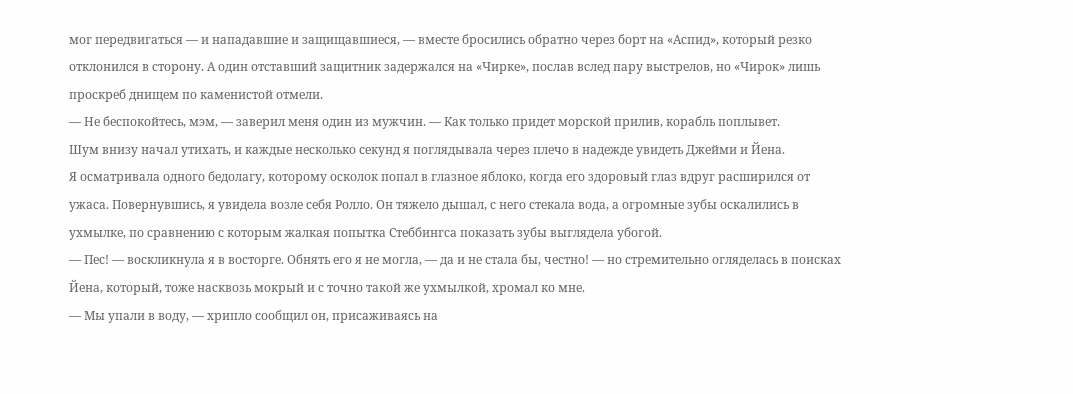мог передвигаться — и нападавшие и защищавшиеся, — вместе бросились обратно через борт на «Аспид», который резко отклонился в сторону. А один отставший защитник задержался на «Чирке», послав вслед пару выстрелов, но «Чирок» лишь проскреб днищем по каменистой отмели.
— Не беспокойтесь, мэм, — заверил меня один из мужчин. — Как только придет морской прилив, корабль поплывет.
Шум внизу начал утихать, и каждые несколько секунд я поглядывала через плечо в надежде увидеть Джейми и Йена.
Я осматривала одного бедолагу, которому осколок попал в глазное яблоко, когда его здоровый глаз вдруг расширился от ужаса. Повернувшись, я увидела возле себя Ролло. Он тяжело дышал, с него стекала вода, а огромные зубы оскалились в ухмылке, по сравнению с которым жалкая попытка Стеббингса показать зубы выглядела убогой.
— Пес! — воскликнула я в восторге. Обнять его я не могла, — да и не стала бы, честно! — но стремительно огляделась в поисках Йена, который, тоже насквозь мокрый и с точно такой же ухмылкой, хромал ко мне.
— Мы упали в воду, — хрипло сообщил он, присаживаясь на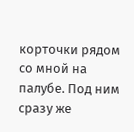корточки рядом со мной на палубе. Под ним сразу же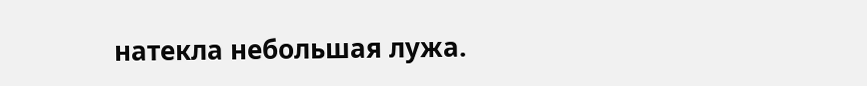натекла небольшая лужа.